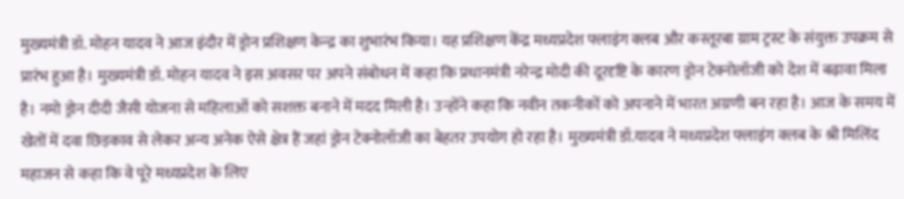मुख्यमंत्री डॉ. मोहन यादव ने आज इंदौर में ड्रोन प्रशिक्षण केन्द्र का शुभारंभ किया। यह प्रशिक्षण केंद्र मध्यप्रदेश फ्लाइंग क्लब और कस्तूरबा ग्राम ट्रस्ट के संयुक्त उपक्रम से प्रारंभ हुआ है। मुख्यमंत्री डॉ. मोहन यादव ने इस अवसर पर अपने संबोधन में कहा कि प्रधानमंत्री नरेन्द्र मोदी की दूरदृष्टि के कारण ड्रोन टेक्नोलॉजी को देश में बढ़ावा मिला है। नमो ड्रोन दीदी जैसी योजना से महिलाओं को सशक्त बनाने में मदद मिली है। उन्होंने कहा कि नवीन तकनीकों को अपनाने में भारत अग्रणी बन रहा है। आज के समय में खेतों में दवा छिड़काव से लेकर अन्य अनेक ऐसे क्षेत्र हैं जहां ड्रोन टेक्नोलॉजी का बेहतर उपयोग हो रहा है। मुख्यमंत्री डॉ.यादव ने मध्यप्रदेश फ्लाइंग क्लब के श्री मिलिंद महाजन से कहा कि वे पूरे मध्यप्रदेश के लिए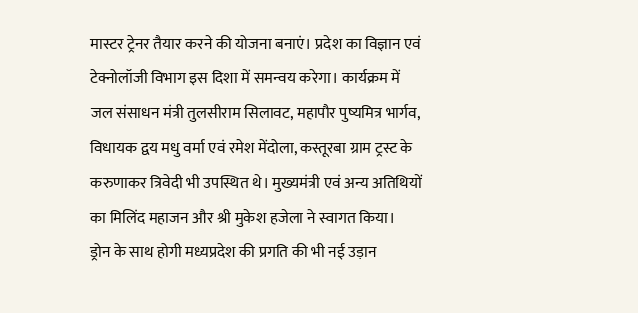मास्टर ट्रेनर तैयार करने की योजना बनाएं। प्रदेश का विज्ञान एवं टेक्नोलॉजी विभाग इस दिशा में समन्वय करेगा। कार्यक्रम में जल संसाधन मंत्री तुलसीराम सिलावट, महापौर पुष्यमित्र भार्गव, विधायक द्वय मधु वर्मा एवं रमेश मेंदोला, कस्तूरबा ग्राम ट्रस्ट के करुणाकर त्रिवेदी भी उपस्थित थे। मुख्यमंत्री एवं अन्य अतिथियों का मिलिंद महाजन और श्री मुकेश हजेला ने स्वागत किया।
ड्रोन के साथ होगी मध्यप्रदेश की प्रगति की भी नई उड़ान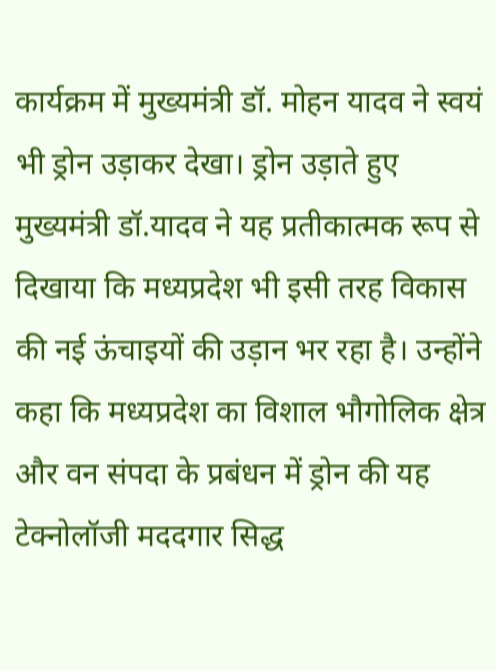कार्यक्रम में मुख्यमंत्री डॉ. मोहन यादव ने स्वयं भी ड्रोन उड़ाकर देखा। ड्रोन उड़ाते हुए मुख्यमंत्री डॉ.यादव ने यह प्रतीकात्मक रूप से दिखाया कि मध्यप्रदेश भी इसी तरह विकास की नई ऊंचाइयों की उड़ान भर रहा है। उन्होंने कहा कि मध्यप्रदेश का विशाल भौगोलिक क्षेत्र और वन संपदा के प्रबंधन में ड्रोन की यह टेक्नोलॉजी मददगार सिद्ध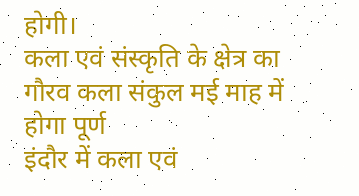होगी।
कला एवं संस्कृति के क्षेत्र का गौरव कला संकुल मई माह में होगा पूर्ण
इंदौर में कला एवं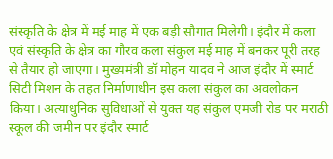संस्कृति के क्षेत्र में मई माह में एक बड़ी सौगात मिलेगी। इंदौर में कला एवं संस्कृति के क्षेत्र का गौरव कला संकुल मई माह में बनकर पूरी तरह से तैयार हो जाएगा। मुख्यमंत्री डॉ मोहन यादव ने आज इंदौर में स्मार्ट सिटी मिशन के तहत निर्माणाधीन इस कला संकुल का अवलोकन किया। अत्याधुनिक सुविधाओं से युक्त यह संकुल एमजी रोड पर मराठी स्कूल की जमीन पर इंदौर स्मार्ट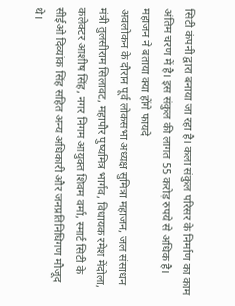सिटी कंपनी द्वारा बनाया जा रहा है। कला संकुल परिसर के निर्माण का काम अंतिम चरण में है। इस संकुल की लागत 55 करोड़ रुपये से अधिक है।
महाजन ने बताया क्या होंगे फायदे
अवलोकन के दौरान पूर्व लोकसभा अध्यक्ष सुमित्रा महाजन, जल संसाधन मंत्री तुलसीराम सिलावट, महापौर पुष्यमित्र भार्गव, विधायक रमेश मेंदोला, कलेक्टर आशीष सिंह, नगर निगम आयुक्त शिवम वर्मा, स्मार्ट सिटी के सीईओ दिव्यांक सिंह सहित अन्य अधिकारी और जनप्रतिनिधिगण मौजूद थे।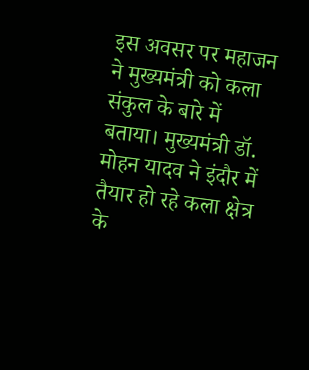इस अवसर पर महाजन ने मुख्यमंत्री को कला संकुल के बारे में बताया। मुख्यमंत्री डॉ. मोहन यादव ने इंदौर में तैयार हो रहे कला क्षेत्र के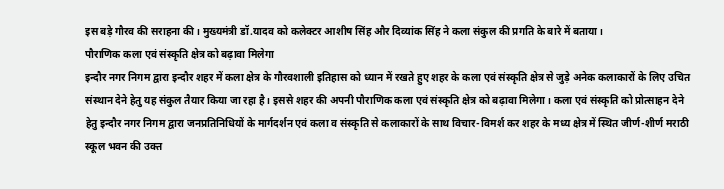इस बड़े गौरव की सराहना की। मुख्यमंत्री डॉ.यादव को कलेक्टर आशीष सिंह और दिव्यांक सिंह ने कला संकुल की प्रगति के बारे में बताया।
पौराणिक कला एवं संस्कृति क्षेत्र को बढ़ावा मिलेगा
इन्दौर नगर निगम द्वारा इन्दौर शहर में कला क्षेत्र के गौरवशाली इतिहास को ध्यान में रखते हुए शहर के कला एवं संस्कृति क्षेत्र से जुड़े अनेक कलाकारों के लिए उचित संस्थान देने हेतु यह संकुल तैयार किया जा रहा है। इससे शहर की अपनी पौराणिक कला एवं संस्कृति क्षेत्र को बढ़ावा मिलेगा। कला एवं संस्कृति को प्रोत्साहन देने हेतु इन्दौर नगर निगम द्वारा जनप्रतिनिधियों के मार्गदर्शन एवं कला व संस्कृति से कलाकारों के साथ विचार-विमर्श कर शहर के मध्य क्षेत्र में स्थित जीर्ण-शीर्ण मराठी स्कूल भवन की उक्त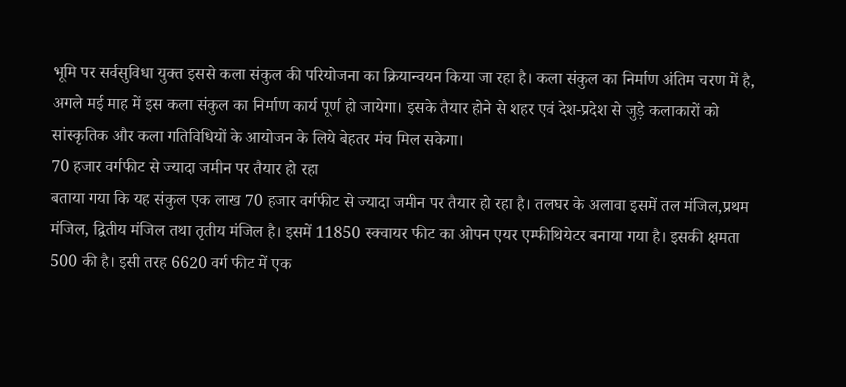भूमि पर सर्वसुविधा युक्त इससे कला संकुल की परियोजना का क्रियान्वयन किया जा रहा है। कला संकुल का निर्माण अंतिम चरण में है, अगले मई माह में इस कला संकुल का निर्माण कार्य पूर्ण हो जायेगा। इसके तैयार होने से शहर एवं देश-प्रदेश से जुड़े कलाकारों को सांस्कृतिक और कला गतिविधियों के आयोजन के लिये बेहतर मंच मिल सकेगा।
70 हजार वर्गफीट से ज्यादा जमीन पर तैयार हो रहा
बताया गया कि यह संकुल एक लाख 70 हजार वर्गफीट से ज्यादा जमीन पर तैयार हो रहा है। तलघर के अलावा इसमें तल मंजिल,प्रथम मंजिल, द्वितीय मंजिल तथा तृतीय मंजिल है। इसमें 11850 स्क्वायर फीट का ओपन एयर एम्फीथियेटर बनाया गया है। इसकी क्षमता 500 की है। इसी तरह 6620 वर्ग फीट में एक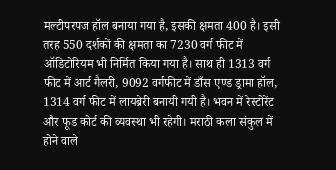मल्टीपरपज हॉल बनाया गया है, इसकी क्षमता 400 है। इसी तरह 550 दर्शकों की क्षमता का 7230 वर्ग फीट में ऑडिटोरियम भी निर्मित किया गया है। साथ ही 1313 वर्ग फीट में आर्ट गैलरी, 9092 वर्गफीट में डाँस एण्ड ड्रामा हॉल, 1314 वर्ग फीट में लायब्रेरी बनायी गयी है। भवन में रेस्टोरेंट और फूड कोर्ट की व्यवस्था भी रहेगी। मराठी कला संकुल में होने वाले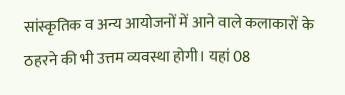सांस्कृतिक व अन्य आयोजनों में आने वाले कलाकारों के ठहरने की भी उत्तम व्यवस्था होगी। यहां 08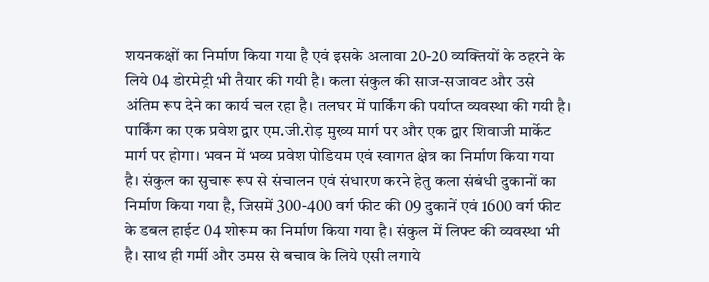शयनकक्षों का निर्माण किया गया है एवं इसके अलावा 20-20 व्यक्तियों के ठहरने के लिये 04 डोरमेट्री भी तैयार की गयी है। कला संकुल की साज-सजावट और उसे अंतिम रूप देने का कार्य चल रहा है। तलघर में पार्किंग की पर्याप्त व्यवस्था की गयी है। पार्किंग का एक प्रवेश द्वार एम.जी.रोड़ मुख्य मार्ग पर और एक द्वार शिवाजी मार्केट मार्ग पर होगा। भवन में भव्य प्रवेश पोडियम एवं स्वागत क्षेत्र का निर्माण किया गया है। संकुल का सुचारू रूप से संचालन एवं संधारण करने हेतु कला संबंधी दुकानों का निर्माण किया गया है, जिसमें 300-400 वर्ग फीट की 09 दुकानें एवं 1600 वर्ग फीट के डबल हाईट 04 शोरूम का निर्माण किया गया है। संकुल में लिफ्ट की व्यवस्था भी है। साथ ही गर्मी और उमस से बचाव के लिये एसी लगाये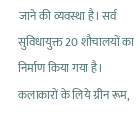जाने की व्यवस्था है। सर्व सुविधायुक्त 20 शौचालयों का निर्माण किया गया है। कलाकारों के लिये ग्रीन रूम,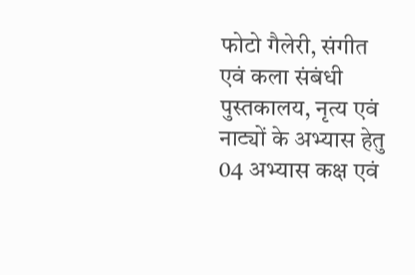फोटो गैलेरी, संगीत एवं कला संबंधी पुस्तकालय, नृत्य एवं नाट्यों के अभ्यास हेतु 04 अभ्यास कक्ष एवं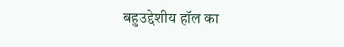बहुउद्देशीय हॉल का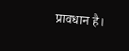प्रावधान है।